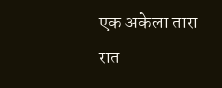एक अकेला तारा
रात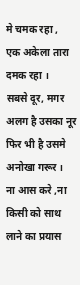मे चमक रहा ,
एक अकेला तारा दमक रहा ।
सबसे दूर, मगर अलग है उसका नूर
फिर भी है उसमे अनोखा गरूर ।
ना आस करे ,ना किसी को साथ लाने का प्रयास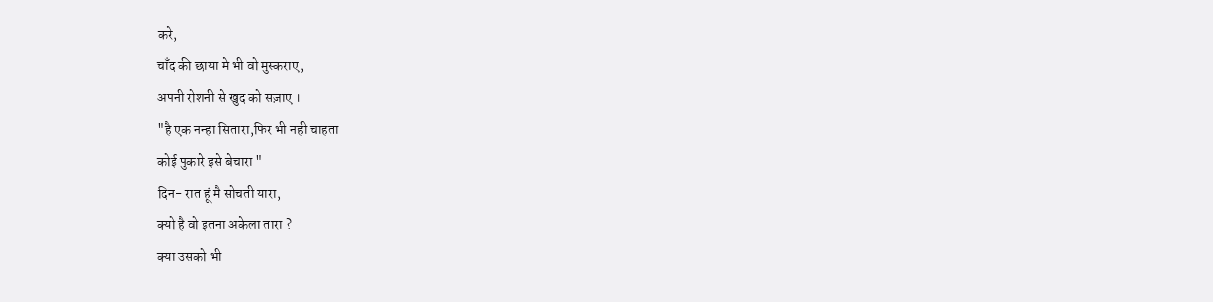करे,
चाँद की छाया मे भी वो मुस्कराए,
अपनी रोशनी से खुद को सज़ाए ।
"है एक नन्हा सितारा,फिर भी नही चाहता
कोई पुकारे इसे बेचारा "
दिन- रात हूं मै सोचती यारा,
क्यो है वो इतना अकेला तारा ?
क्या उसको भी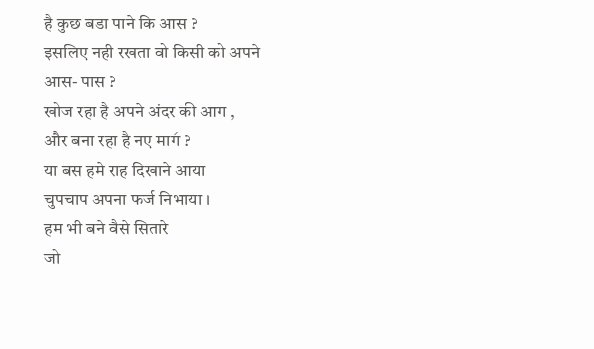है कुछ बडा पाने कि आस ?
इसलिए नही रखता वो किसी को अपने
आस- पास ?
खोज रहा है अपने अंदर की आग ,
और बना रहा है नए माग॔ ?
या बस हमे राह दिखाने आया
चुपचाप अपना फर्ज निभाया ।
हम भी बने वैसे सितारे
जो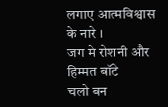लगाए आत्मविश्वास के नारे ।
जग मे रोशनी और हिम्मत बॉटे
चलो बन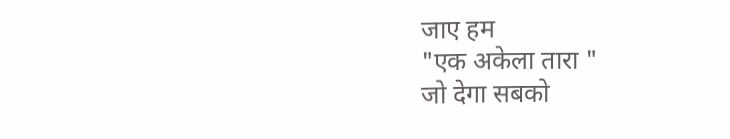जाए हम
"एक अकेला तारा "
जो देगा सबको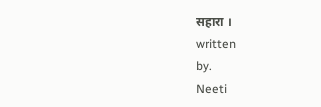सहारा ।
written
by.
Neeti